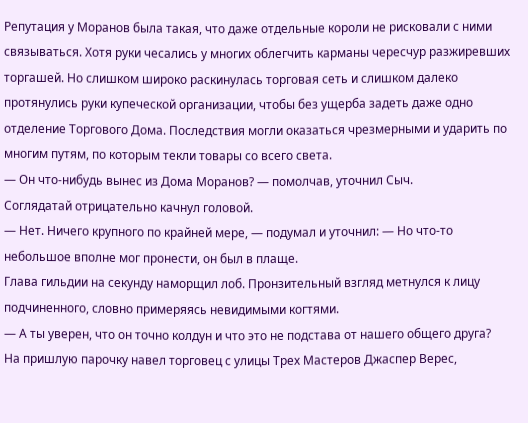Репутация у Моранов была такая, что даже отдельные короли не рисковали с ними связываться. Хотя руки чесались у многих облегчить карманы чересчур разжиревших торгашей. Но слишком широко раскинулась торговая сеть и слишком далеко протянулись руки купеческой организации, чтобы без ущерба задеть даже одно отделение Торгового Дома. Последствия могли оказаться чрезмерными и ударить по многим путям, по которым текли товары со всего света.
— Он что-нибудь вынес из Дома Моранов? — помолчав, уточнил Сыч.
Соглядатай отрицательно качнул головой.
— Нет. Ничего крупного по крайней мере, — подумал и уточнил: — Но что-то небольшое вполне мог пронести, он был в плаще.
Глава гильдии на секунду наморщил лоб. Пронзительный взгляд метнулся к лицу подчиненного, словно примеряясь невидимыми когтями.
— А ты уверен, что он точно колдун и что это не подстава от нашего общего друга?
На пришлую парочку навел торговец с улицы Трех Мастеров Джаспер Верес,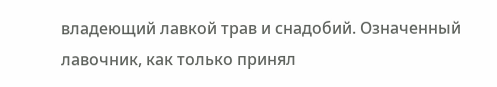владеющий лавкой трав и снадобий. Означенный лавочник, как только принял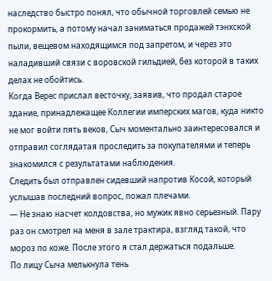наследство быстро понял, что обычной торговлей семью не прокормить, а потому начал заниматься продажей тэнхской пыли, вещевом находящимся под запретом, и через это наладивший связи с воровской гильдией, без которой в таких делах не обойтись.
Когда Верес прислал весточку, заявив, что продал старое здание, принадлежащее Коллегии имперских магов, куда никто не мог войти пять веков, Сыч моментально заинтересовался и отправил соглядатая проследить за покупателями и теперь знакомился с результатами наблюдения.
Следить был отправлен сидевший напротив Косой, который услышав последний вопрос, пожал плечами.
— Не знаю насчет колдовства, но мужик явно серьезный. Пару раз он смотрел на меня в зале трактира, взгляд такой, что мороз по коже. После этого я стал держаться подальше.
По лицу Сыча мелькнула тень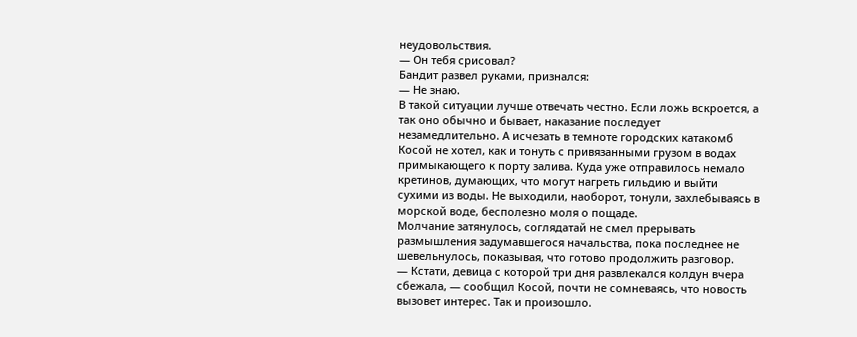неудовольствия.
— Он тебя срисовал?
Бандит развел руками, признался:
— Не знаю.
В такой ситуации лучше отвечать честно. Если ложь вскроется, а так оно обычно и бывает, наказание последует незамедлительно. А исчезать в темноте городских катакомб Косой не хотел, как и тонуть с привязанными грузом в водах примыкающего к порту залива. Куда уже отправилось немало кретинов, думающих, что могут нагреть гильдию и выйти сухими из воды. Не выходили, наоборот, тонули, захлебываясь в морской воде, бесполезно моля о пощаде.
Молчание затянулось, соглядатай не смел прерывать размышления задумавшегося начальства, пока последнее не шевельнулось, показывая, что готово продолжить разговор.
— Кстати, девица с которой три дня развлекался колдун вчера сбежала, — сообщил Косой, почти не сомневаясь, что новость вызовет интерес. Так и произошло.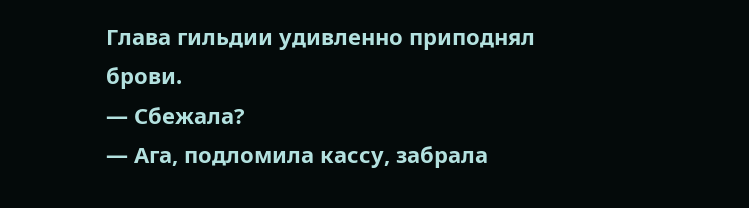Глава гильдии удивленно приподнял брови.
— Сбежала?
— Ага, подломила кассу, забрала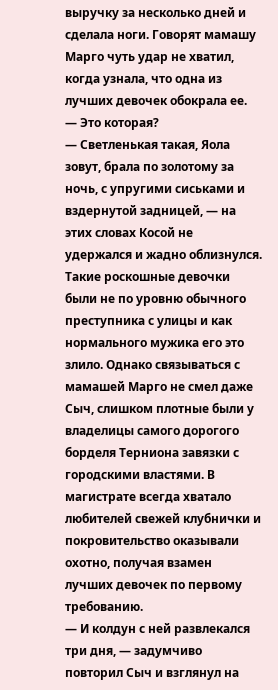выручку за несколько дней и сделала ноги. Говорят мамашу Марго чуть удар не хватил, когда узнала, что одна из лучших девочек обокрала ее.
— Это которая?
— Светленькая такая, Яола зовут, брала по золотому за ночь, с упругими сиськами и вздернутой задницей, — на этих словах Косой не удержался и жадно облизнулся.
Такие роскошные девочки были не по уровню обычного преступника с улицы и как нормального мужика его это злило. Однако связываться с мамашей Марго не смел даже Сыч, слишком плотные были у владелицы самого дорогого борделя Терниона завязки с городскими властями. В магистрате всегда хватало любителей свежей клубнички и покровительство оказывали охотно, получая взамен лучших девочек по первому требованию.
— И колдун с ней развлекался три дня, — задумчиво повторил Сыч и взглянул на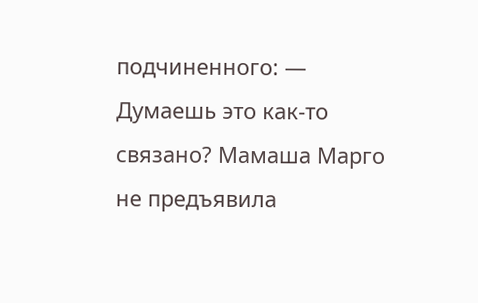подчиненного: — Думаешь это как-то связано? Мамаша Марго не предъявила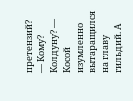претензий?
— Кому? Колдуну? — Косой изумленно вытаращился на главу гильдий. А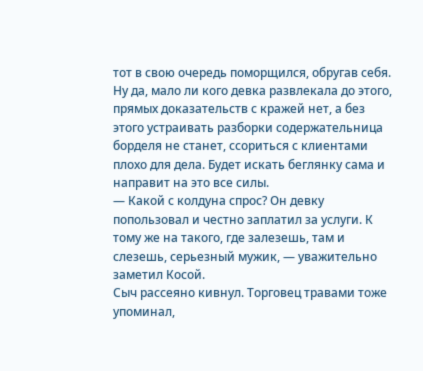тот в свою очередь поморщился, обругав себя. Ну да, мало ли кого девка развлекала до этого, прямых доказательств с кражей нет, а без этого устраивать разборки содержательница борделя не станет, ссориться с клиентами плохо для дела. Будет искать беглянку сама и направит на это все силы.
— Какой с колдуна спрос? Он девку попользовал и честно заплатил за услуги. К тому же на такого, где залезешь, там и слезешь, серьезный мужик, — уважительно заметил Косой.
Сыч рассеяно кивнул. Торговец травами тоже упоминал,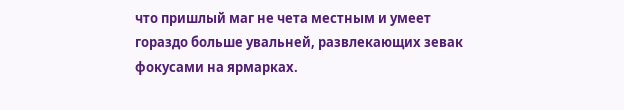что пришлый маг не чета местным и умеет гораздо больше увальней, развлекающих зевак фокусами на ярмарках.